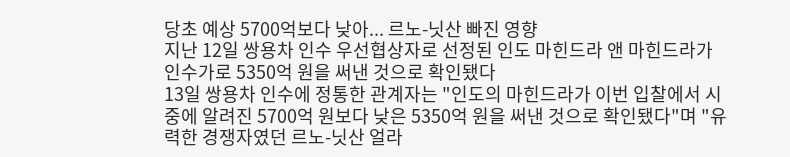당초 예상 5700억보다 낮아... 르노-닛산 빠진 영향
지난 12일 쌍용차 인수 우선협상자로 선정된 인도 마힌드라 앤 마힌드라가 인수가로 5350억 원을 써낸 것으로 확인됐다
13일 쌍용차 인수에 정통한 관계자는 "인도의 마힌드라가 이번 입찰에서 시중에 알려진 5700억 원보다 낮은 5350억 원을 써낸 것으로 확인됐다"며 "유력한 경쟁자였던 르노-닛산 얼라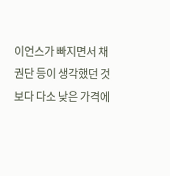이언스가 빠지면서 채권단 등이 생각했던 것보다 다소 낮은 가격에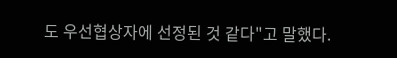도 우선협상자에 선정된 것 같다"고 말했다.